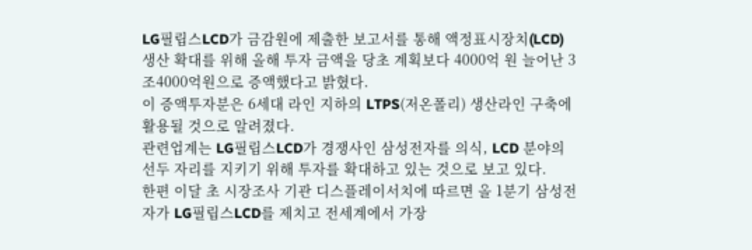LG필립스LCD가 금감원에 제출한 보고서를 통해 액정표시장치(LCD) 생산 확대를 위해 올해 투자 금액을 당초 계획보다 4000억 원 늘어난 3조4000억원으로 증액했다고 밝혔다.
이 증액투자분은 6세대 라인 지하의 LTPS(저온폴리) 생산라인 구축에 활용될 것으로 알려졌다.
관련업계는 LG필립스LCD가 경쟁사인 삼성전자를 의식, LCD 분야의 선두 자리를 지키기 위해 투자를 확대하고 있는 것으로 보고 있다.
한편 이달 초 시장조사 기관 디스플레이서치에 따르면 올 1분기 삼성전자가 LG필립스LCD를 제치고 전세계에서 가장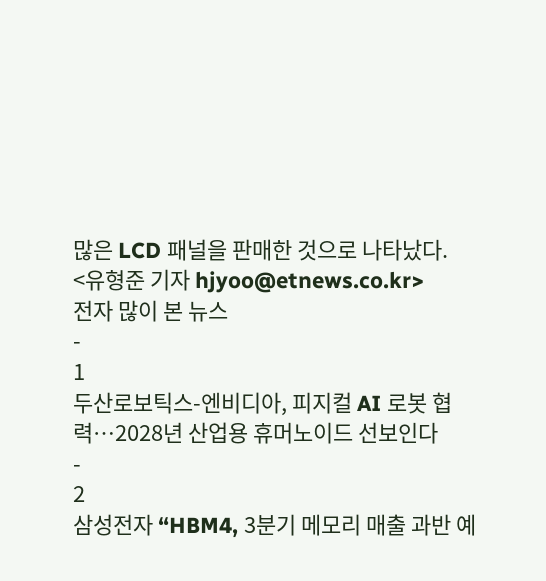많은 LCD 패널을 판매한 것으로 나타났다.
<유형준 기자 hjyoo@etnews.co.kr>
전자 많이 본 뉴스
-
1
두산로보틱스-엔비디아, 피지컬 AI 로봇 협력…2028년 산업용 휴머노이드 선보인다
-
2
삼성전자 “HBM4, 3분기 메모리 매출 과반 예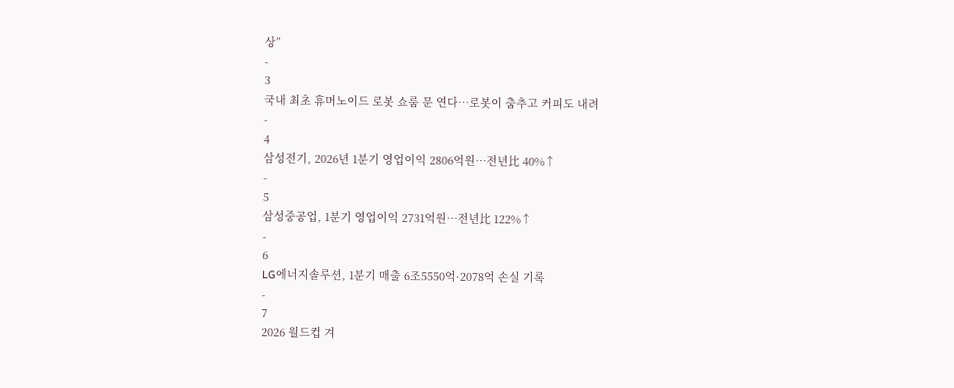상”
-
3
국내 최초 휴머노이드 로봇 쇼룸 문 연다…로봇이 춤추고 커피도 내려
-
4
삼성전기, 2026년 1분기 영업이익 2806억원…전년比 40%↑
-
5
삼성중공업, 1분기 영업이익 2731억원…전년比 122%↑
-
6
LG에너지솔루션, 1분기 매출 6조5550억·2078억 손실 기록
-
7
2026 월드컵 겨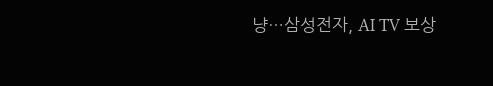냥…삼성전자, AI TV 보상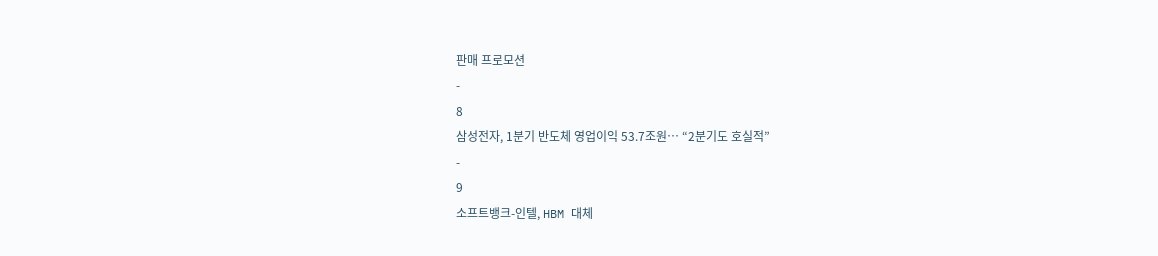판매 프로모션
-
8
삼성전자, 1분기 반도체 영업이익 53.7조원… “2분기도 호실적”
-
9
소프트뱅크-인텔, HBM 대체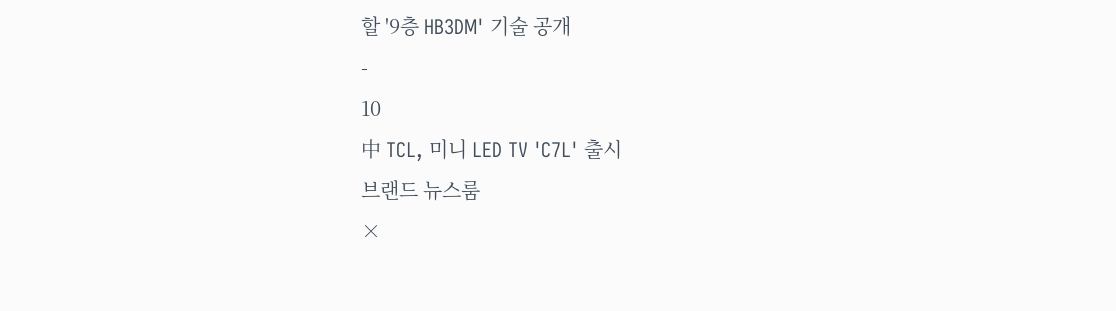할 '9층 HB3DM' 기술 공개
-
10
中 TCL, 미니 LED TV 'C7L' 출시
브랜드 뉴스룸
×